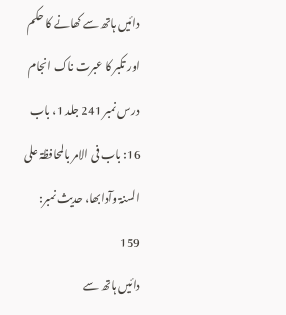دائیں ہاتھ سے کھانے کا حکم اور تکبر کا عبرت ناک انجام
درس نمبر 241 جلد 1، باب 16: باب فی الامر بالمحافظۃ علی السنۃ وآدابھا، حدیث نمبر: 159
دائیں ہاتھ سے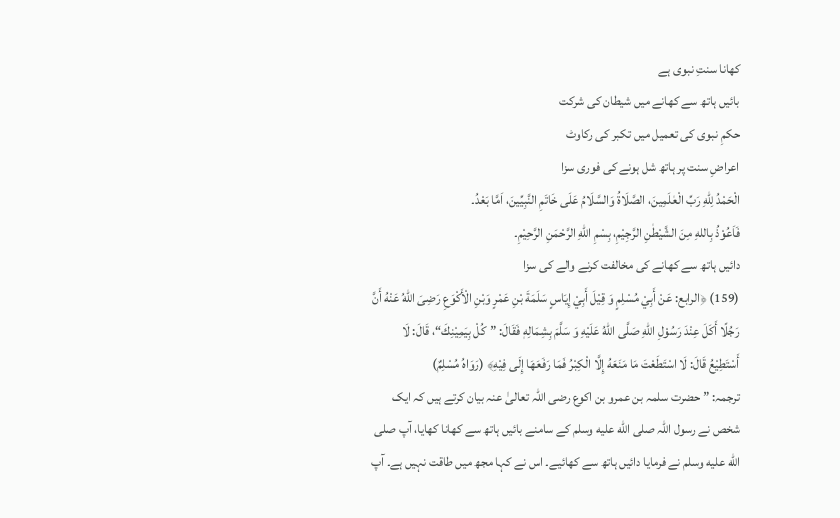کھانا سنتِ نبوی ہے
بائیں ہاتھ سے کھانے میں شیطان کی شرکت
حکمِ نبوی کی تعمیل میں تکبر کی رکاوٹ
اعراضِ سنت پر ہاتھ شل ہونے کی فوری سزا
الْحَمْدُ لِلّٰهِ رَبِّ الْعٰلَمِينَ، الصَّلَاةُ وَالسَّلَامُ عَلَى خَاتَمِ النَّبِيِّينَ، اَمَّا بَعْدُ۔
فَاَعُوْذُ بِاللهِ مِنَ الشَّيْطٰنِ الرَّجِيْمِ، بِسْمِ اللهِ الرَّحْمَنِ الرَّحِيْمِ۔
دائیں ہاتھ سے کھانے کی مخالفت کرنے والے کی سزا
(159) ﴿الرابع: عَنْ أَبِيْ مُسْلِمٍ وَ قِيْلَ أَبِيْ إِيَاسٍ سَلَمَةَ بْنِ عَمْرٍ وَبْنِ الْأَكْوَعِ رَضِیَ اللّٰهُ عَنْهُ أَنَّ رَجُلًا أَكَلَ عِنْدَ رَسُوْلِ اللّٰهِ صَلَّى اللّٰهُ عَلَيْهِ وَ سَلَّمَ بِشِمَالِهٖ فَقَالَ: ”كُلْ بِيَمِيْنِكَ“، قَالَ: لَا أَسْتَطِيْعُ قَالَ: لَا اسْتَطَعْتَ مَا مَنَعَهُ إِلَّا الْكِبْرُ فَمَا رَفَعَهَا إِلَى فِيْهِ﴾ (رَوَاهُ مُسْلِمٌ)
ترجمہ: ”حضرت سلمہ بن عمرو بن اکوع رضی اللہ تعالیٰ عنہ بیان کرتے ہیں کہ ایک شخص نے رسول اللہ صلى الله عليه وسلم کے سامنے بائیں ہاتھ سے کھانا کھایا، آپ صلى الله عليه وسلم نے فرمایا دائیں ہاتھ سے کھائیے۔ اس نے کہا مجھ میں طاقت نہیں ہے۔ آپ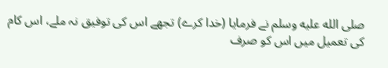صلى الله عليه وسلم نے فرمایا (خدا کرے) تجھے اس کی توفیق نہ ملے، اس کام کی تعمیل میں اس کو صرف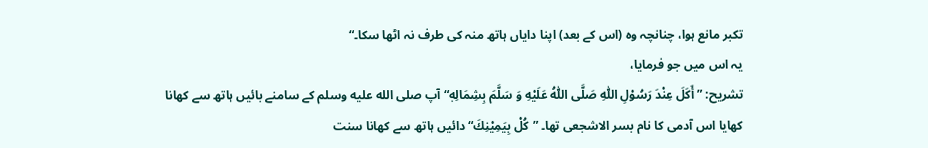تکبر مانع ہوا، چنانچہ وہ (اس کے بعد) اپنا دایاں ہاتھ منہ کی طرف نہ اٹھا سکا۔“
یہ اس میں جو فرمایا،
تشریح: ”أَكَلَ عِنْدَ رَسُوْلِ اللّٰهِ صَلَّى اللّٰهُ عَلَيْهِ وَ سَلَّمَ بِشِمَالِهٖ“ آپ صلى الله عليه وسلم کے سامنے بائیں ہاتھ سے کھانا کھایا اس آدمی کا نام بسر الاشجعی تھا۔ ”كُلْ بِيَمِيْنِكَ“ دائیں ہاتھ سے کھانا سنت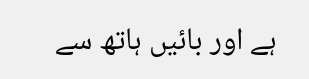ہے اور بائیں ہاتھ سے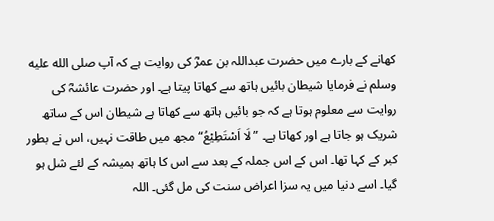کھانے کے بارے میں حضرت عبداللہ بن عمرؓ کی روایت ہے کہ آپ صلى الله عليه وسلم نے فرمایا شیطان بائیں ہاتھ سے کھاتا پیتا ہے۔ اور حضرت عائشہؓ کی روایت سے معلوم ہوتا ہے کہ جو بائیں ہاتھ سے کھاتا ہے شیطان اس کے ساتھ شریک ہو جاتا ہے اور کھاتا ہے۔ ”لَا اَسْتَطِيْعُ“ مجھ میں طاقت نہیں، اس نے بطور کبر کے کہا تھا۔ اس کے اس جملہ کے بعد سے اس کا ہاتھ ہمیشہ کے لئے شل ہو گیا۔ اسے دنیا میں یہ سزا اعراض سنت کی مل گئی۔ اللہ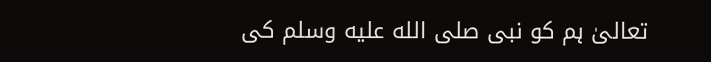تعالیٰ ہم کو نبی صلى الله عليه وسلم کی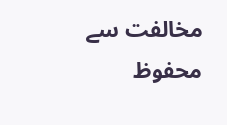مخالفت سے محفوظ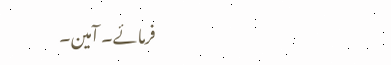فرمائے۔ آمین۔